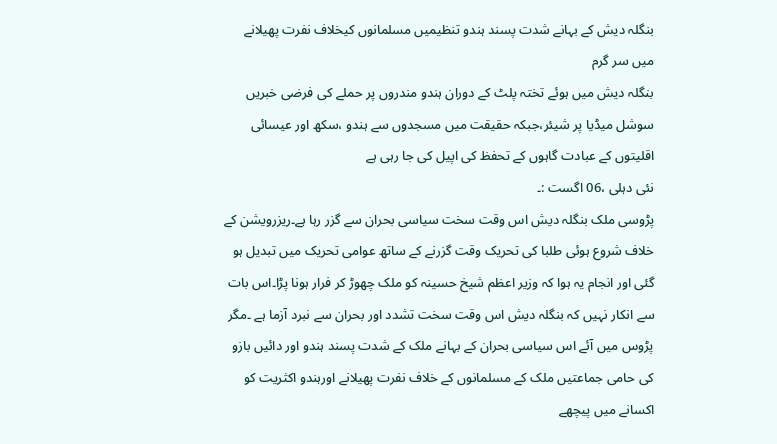بنگلہ دیش کے بہانے شدت پسند ہندو تنظیمیں مسلمانوں کیخلاف نفرت پھیلانے میں سر گرم
بنگلہ دیش میں ہوئے تختہ پلٹ کے دوران ہندو مندروں پر حملے کی فرضی خبریں سوشل میڈیا پر شیئر،جبکہ حقیقت میں مسجدوں سے ہندو ،سکھ اور عیسائی اقلیتوں کے عبادت گاہوں کے تحفظ کی اپیل کی جا رہی ہے
نئی دہلی ،06 اگست :۔
پڑوسی ملک بنگلہ دیش اس وقت سخت سیاسی بحران سے گزر رہا ہے۔ریزرویشن کے خلاف شروع ہوئی طلبا کی تحریک وقت گزرنے کے ساتھ عوامی تحریک میں تبدیل ہو گئی اور انجام یہ ہوا کہ وزیر اعظم شیخ حسینہ کو ملک چھوڑ کر فرار ہونا پڑا۔اس بات سے انکار نہیں کہ بنگلہ دیش اس وقت سخت تشدد اور بحران سے نبرد آزما ہے ۔مگر پڑوس میں آئے اس سیاسی بحران کے بہانے ملک کے شدت پسند ہندو اور دائیں بازو کی حامی جماعتیں ملک کے مسلمانوں کے خلاف نفرت پھیلانے اورہندو اکثریت کو اکسانے میں پیچھے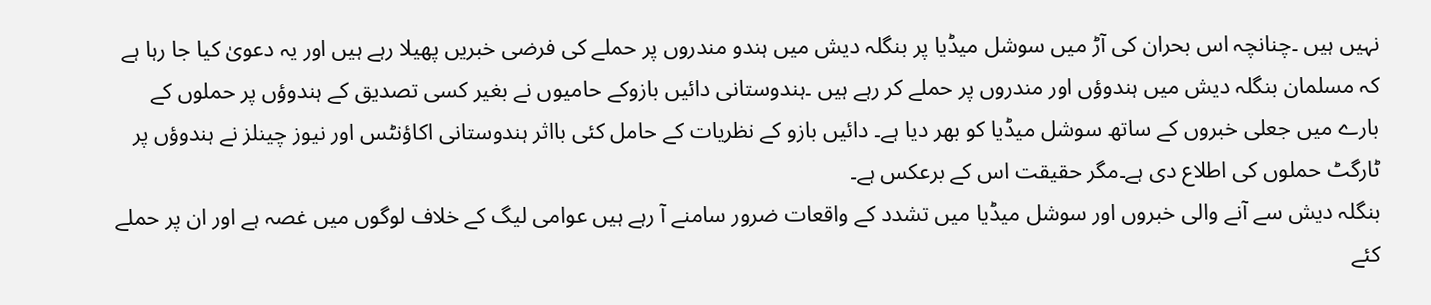نہیں ہیں ۔چنانچہ اس بحران کی آڑ میں سوشل میڈیا پر بنگلہ دیش میں ہندو مندروں پر حملے کی فرضی خبریں پھیلا رہے ہیں اور یہ دعویٰ کیا جا رہا ہے کہ مسلمان بنگلہ دیش میں ہندوؤں اور مندروں پر حملے کر رہے ہیں ۔ہندوستانی دائیں بازوکے حامیوں نے بغیر کسی تصدیق کے ہندوؤں پر حملوں کے بارے میں جعلی خبروں کے ساتھ سوشل میڈیا کو بھر دیا ہے۔ دائیں بازو کے نظریات کے حامل کئی بااثر ہندوستانی اکاؤنٹس اور نیوز چینلز نے ہندوؤں پر ٹارگٹ حملوں کی اطلاع دی ہے۔مگر حقیقت اس کے برعکس ہے۔
بنگلہ دیش سے آنے والی خبروں اور سوشل میڈیا میں تشدد کے واقعات ضرور سامنے آ رہے ہیں عوامی لیگ کے خلاف لوگوں میں غصہ ہے اور ان پر حملے کئے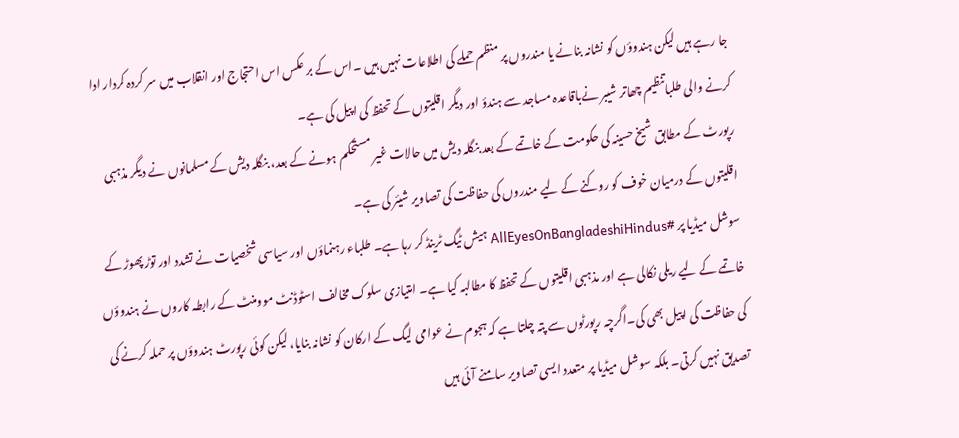جا رہے ہیں لیکن ہندوؤں کو نشانہ بنانے یا مندروں پر منظم حملے کی اطلاعات نہیں ہیں ۔اس کے بر عکس اس احتجاج اور انقلاب میں سر کردہ کردار ادا کرنے والی طلباتنظیم چھاتر شیبر نےباقاعدہ مساجد سے ہندؤ اور دیگر اقلیتوں کے تحفظ کی اپیل کی ہے۔
رپورٹ کے مطابق شیخ حسینہ کی حکومت کے خاتمے کے بعد بنگلہ دیش میں حالات غیر مستحکم ہونے کے بعد، بنگلہ دیش کے مسلمانوں نے دیگر مذہبی اقلیتوں کے درمیان خوف کو روکنے کے لیے مندروں کی حفاظت کی تصاویر شیئر کی ہے۔
سوشل میڈیا پر #AllEyesOnBangladeshiHindus ہیش ٹیگ ٹرینڈ کر رہا ہے۔ طلباء رہنماؤں اور سیاسی شخصیات نے تشدد اور توڑ پھوڑ کے خاتمے کے لیے ریلی نکالی ہے اور مذہبی اقلیتوں کے تحفظ کا مطالبہ کیا ہے۔ امتیازی سلوک مخالف اسٹوڈنٹ موومنٹ کے رابطہ کاروں نے ہندوؤں کی حفاظت کی اپیل بھی کی۔اگرچہ رپورٹوں سے پتہ چلتا ہے کہ ہجوم نے عوامی لیگ کے ارکان کو نشانہ بنایا، لیکن کوئی رپورٹ ہندوؤں پر حملہ کرنے کی تصدیق نہیں کرتی۔ بلکہ سوشل میڈیا پر متعدد ایسی تصاویر سامنے آئی ہیں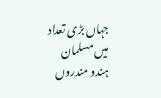جہاں بڑی تعداد میں مسلمان ہندو مندروں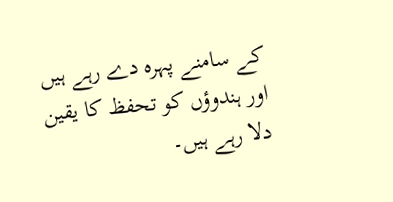کے سامنے پہرہ دے رہے ہیں اور ہندوؤں کو تحفظ کا یقین دلا رہے ہیں۔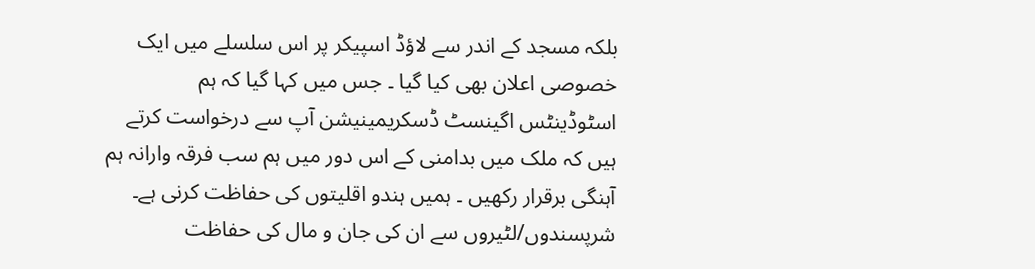بلکہ مسجد کے اندر سے لاؤڈ اسپیکر پر اس سلسلے میں ایک خصوصی اعلان بھی کیا گیا ۔ جس میں کہا گیا کہ ہم اسٹوڈینٹس اگینسٹ ڈسکریمینیشن آپ سے درخواست کرتے ہیں کہ ملک میں بدامنی کے اس دور میں ہم سب فرقہ وارانہ ہم آہنگی برقرار رکھیں ۔ ہمیں ہندو اقلیتوں کی حفاظت کرنی ہے۔ شرپسندوں/لٹیروں سے ان کی جان و مال کی حفاظت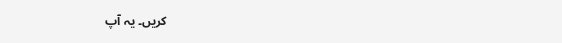کریں۔ یہ آپ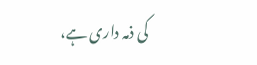کی ذمہ داری ہے،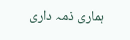ہماری ذمہ داری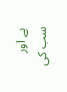ہے اور سب کی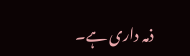ذمہ داری ہے۔